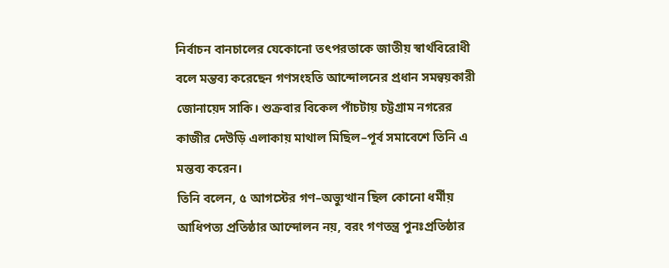নির্বাচন বানচালের যেকোনো তৎপরতাকে জাতীয় স্বার্থবিরোধী বলে মন্তব্য করেছেন গণসংহতি আন্দোলনের প্রধান সমন্বয়কারী জোনায়েদ সাকি। শুক্রবার বিকেল পাঁচটায় চট্টগ্রাম নগরের কাজীর দেউড়ি এলাকায় মাথাল মিছিল–পূর্ব সমাবেশে তিনি এ মন্তব্য করেন।
তিনি বলেন, ৫ আগস্টের গণ–অভ্যুত্থান ছিল কোনো ধর্মীয় আধিপত্য প্রতিষ্ঠার আন্দোলন নয়, বরং গণতন্ত্র পুনঃপ্রতিষ্ঠার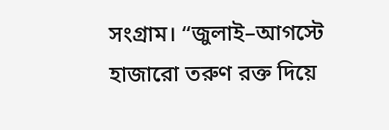সংগ্রাম। “জুলাই–আগস্টে হাজারো তরুণ রক্ত দিয়ে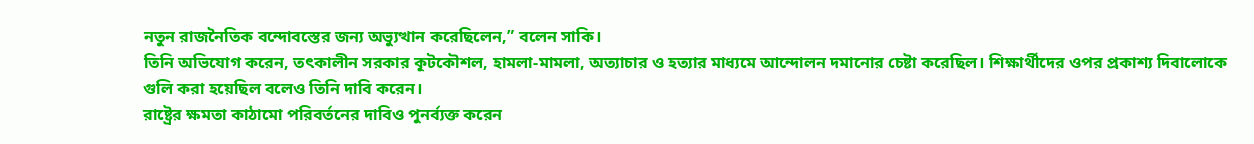নতুন রাজনৈতিক বন্দোবস্তের জন্য অভ্যুত্থান করেছিলেন,” বলেন সাকি।
তিনি অভিযোগ করেন, তৎকালীন সরকার কূটকৌশল, হামলা-মামলা, অত্যাচার ও হত্যার মাধ্যমে আন্দোলন দমানোর চেষ্টা করেছিল। শিক্ষার্থীদের ওপর প্রকাশ্য দিবালোকে গুলি করা হয়েছিল বলেও তিনি দাবি করেন।
রাষ্ট্রের ক্ষমতা কাঠামো পরিবর্তনের দাবিও পুনর্ব্যক্ত করেন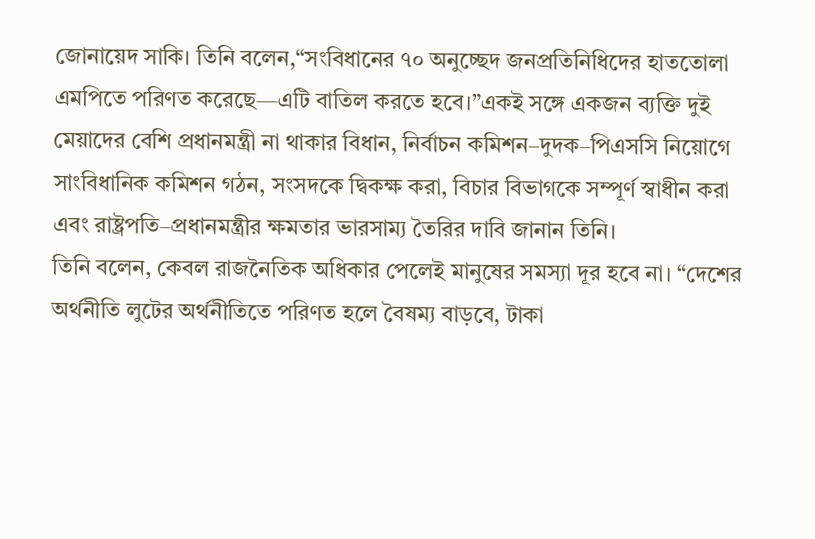জোনায়েদ সাকি। তিনি বলেন,“সংবিধানের ৭০ অনুচ্ছেদ জনপ্রতিনিধিদের হাততোলা এমপিতে পরিণত করেছে—এটি বাতিল করতে হবে।”একই সঙ্গে একজন ব্যক্তি দুই মেয়াদের বেশি প্রধানমন্ত্রী না থাকার বিধান, নির্বাচন কমিশন–দুদক–পিএসসি নিয়োগে সাংবিধানিক কমিশন গঠন, সংসদকে দ্বিকক্ষ করা, বিচার বিভাগকে সম্পূর্ণ স্বাধীন করা এবং রাষ্ট্রপতি–প্রধানমন্ত্রীর ক্ষমতার ভারসাম্য তৈরির দাবি জানান তিনি।
তিনি বলেন, কেবল রাজনৈতিক অধিকার পেলেই মানুষের সমস্যা দূর হবে না। “দেশের অর্থনীতি লুটের অর্থনীতিতে পরিণত হলে বৈষম্য বাড়বে, টাকা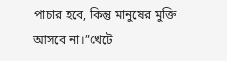পাচার হবে, কিন্তু মানুষের মুক্তি আসবে না।”খেটে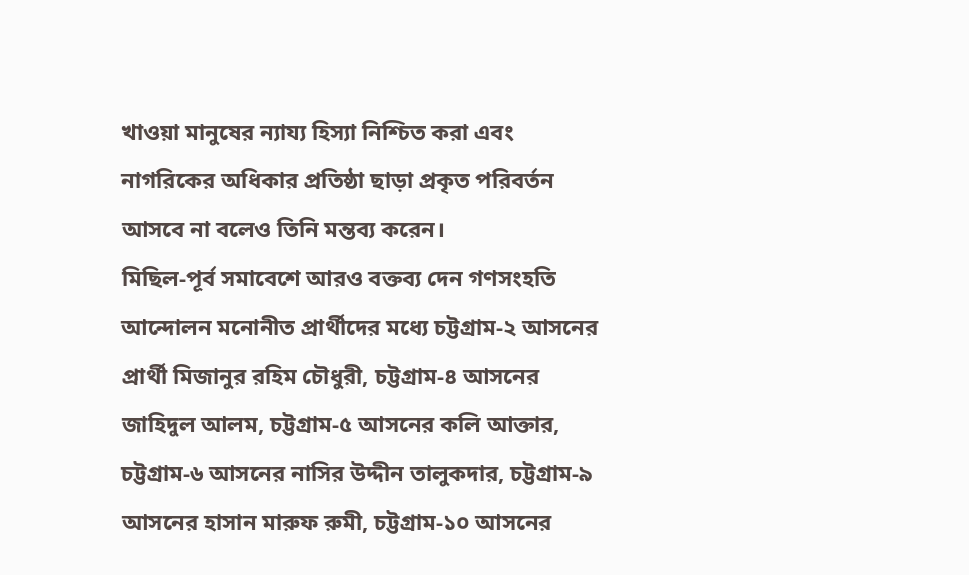খাওয়া মানুষের ন্যায্য হিস্যা নিশ্চিত করা এবং নাগরিকের অধিকার প্রতিষ্ঠা ছাড়া প্রকৃত পরিবর্তন আসবে না বলেও তিনি মন্তব্য করেন।
মিছিল-পূর্ব সমাবেশে আরও বক্তব্য দেন গণসংহতি আন্দোলন মনোনীত প্রার্থীদের মধ্যে চট্টগ্রাম-২ আসনের প্রার্থী মিজানুর রহিম চৌধুরী, চট্টগ্রাম-৪ আসনের জাহিদুল আলম, চট্টগ্রাম-৫ আসনের কলি আক্তার, চট্টগ্রাম-৬ আসনের নাসির উদ্দীন তালুকদার, চট্টগ্রাম-৯ আসনের হাসান মারুফ রুমী, চট্টগ্রাম-১০ আসনের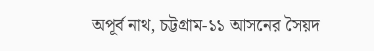অপূর্ব নাথ, চট্টগ্রাম-১১ আসনের সৈয়দ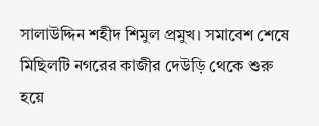সালাউদ্দিন শহীদ শিমুল প্রমুখ। সমাবেশ শেষে মিছিলটি নগরের কাজীর দেউড়ি থেকে শুরু হয়ে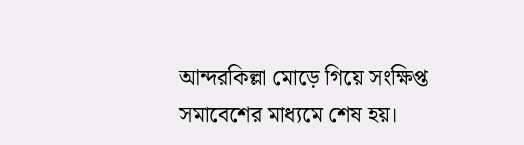আন্দরকিল্লা মোড়ে গিয়ে সংক্ষিপ্ত সমাবেশের মাধ্যমে শেষ হয়।